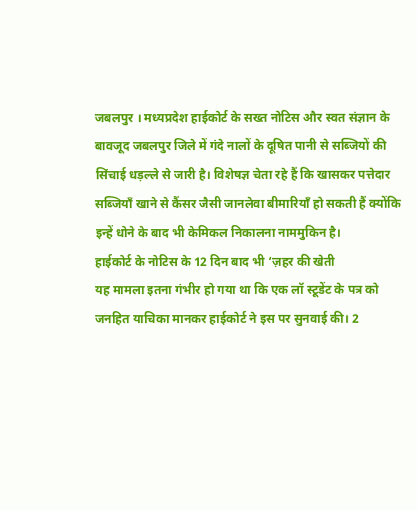जबलपुर । मध्यप्रदेश हाईकोर्ट के सख्त नोटिस और स्वत संज्ञान के बावजूद जबलपुर जिले में गंदे नालों के दूषित पानी से सब्जियों की सिंचाई धड़ल्ले से जारी है। विशेषज्ञ चेता रहे हैं कि खासकर पत्तेदार सब्जियाँ खाने से कैंसर जैसी जानलेवा बीमारियाँ हो सकती हैं क्योंकि इन्हें धोने के बाद भी केमिकल निकालना नाममुकिन है।
हाईकोर्ट के नोटिस के 12 दिन बाद भी ‘ज़हर की खेती
यह मामला इतना गंभीर हो गया था कि एक लॉ स्टूडेंट के पत्र को जनहित याचिका मानकर हाईकोर्ट ने इस पर सुनवाई की। 2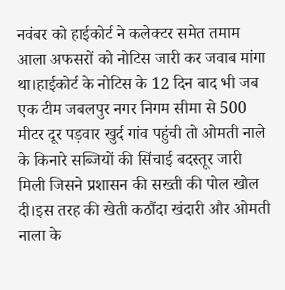नवंबर को हाईकोर्ट ने कलेक्टर समेत तमाम आला अफसरों को नोटिस जारी कर जवाब मांगा था।हाईकोर्ट के नोटिस के 12 दिन बाद भी जब एक टीम जबलपुर नगर निगम सीमा से 500 मीटर दूर पड़वार खुर्द गांव पहुंची तो ओमती नाले के किनारे सब्जियों की सिंचाई बदस्तूर जारी मिली जिसने प्रशासन की सख्ती की पोल खोल दी।इस तरह की खेती कठौंदा खंदारी और ओमती नाला के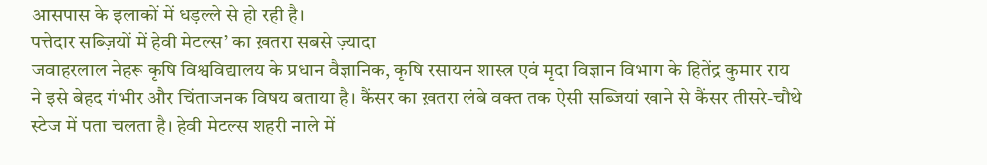आसपास के इलाकों में धड़ल्ले से हो रही है।
पत्तेदार सब्ज़ियों में हेवी मेटल्स’ का ख़तरा सबसे ज़्यादा
जवाहरलाल नेहरू कृषि विश्वविद्यालय के प्रधान वैज्ञानिक, कृषि रसायन शास्त्र एवं मृदा विज्ञान विभाग के हितेंद्र कुमार राय ने इसे बेहद गंभीर और चिंताजनक विषय बताया है। कैंसर का ख़तरा लंबे वक्त तक ऐसी सब्जियां खाने से कैंसर तीसरे-चौथे स्टेज में पता चलता है। हेवी मेटल्स शहरी नाले में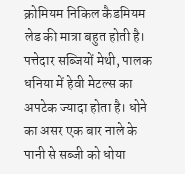क्रोमियम निकिल कैडमियम लेड की मात्रा बहुत होती है। पत्तेदार सब्जियों मेथी, पालक धनिया में हेवी मेटल्स का अपटेक ज्यादा होता है। धोने का असर एक बार नाले के पानी से सब्जी को धोया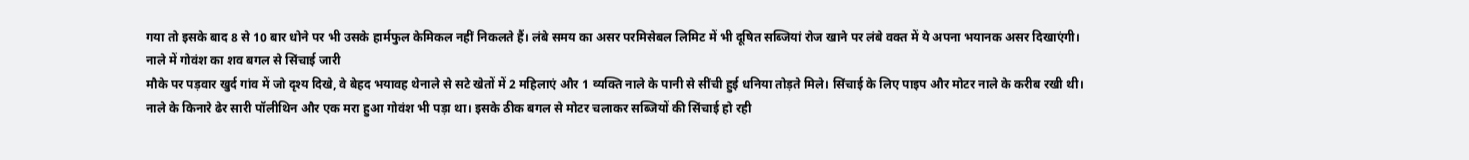गया तो इसके बाद 8 से 10 बार धोने पर भी उसके हार्मफुल केमिकल नहीं निकलते हैं। लंबे समय का असर परमिसेबल लिमिट में भी दूषित सब्जियां रोज खाने पर लंबे वक्त में ये अपना भयानक असर दिखाएंगी।
नाले में गोवंश का शव बगल से सिंचाई जारी
मौके पर पड़वार खुर्द गांव में जो दृश्य दिखे, वे बेहद भयावह थेनाले से सटे खेतों में 2 महिलाएं और 1 व्यक्ति नाले के पानी से सींची हुई धनिया तोड़ते मिले। सिंचाई के लिए पाइप और मोटर नाले के करीब रखी थी। नाले के किनारे ढेर सारी पॉलीथिन और एक मरा हुआ गोवंश भी पड़ा था। इसके ठीक बगल से मोटर चलाकर सब्जियों की सिंचाई हो रही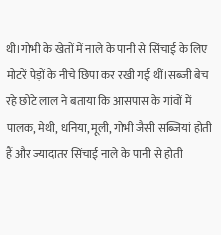थी।गोभी के खेतों में नाले के पानी से सिंचाई के लिए मोटरें पेड़ों के नीचे छिपा कर रखी गई थीं।सब्जी बेच रहे छोटे लाल ने बताया कि आसपास के गांवों में पालक, मेथी, धनिया, मूली, गोभी जैसी सब्जियां होती हैं और ज्यादातर सिंचाई नाले के पानी से होती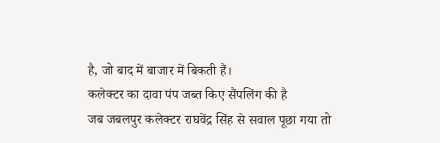है, जो बाद में बाजार में बिकती हैं।
कलेक्टर का दावा पंप जब्त किए सैंपलिंग की है
जब जबलपुर कलेक्टर राघवेंद्र सिंह से सवाल पूछा गया तो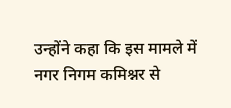उन्होंने कहा कि इस मामले में नगर निगम कमिश्नर से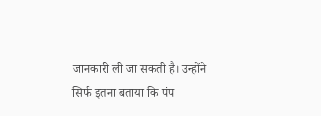जानकारी ली जा सकती है। उन्होंने सिर्फ इतना बताया कि पंप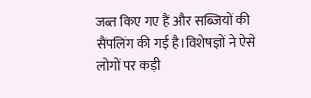जब्त किए गए हैं और सब्जियों की सैंपलिंग की गई है।विशेषज्ञों ने ऐसे लोगों पर कड़ी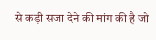से कड़ी सजा देने की मांग की है जो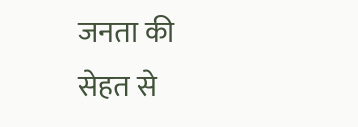जनता की सेहत से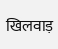खिलवाड़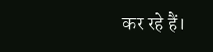कर रहे हैं।